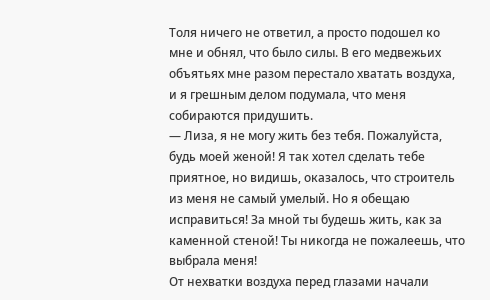Толя ничего не ответил, а просто подошел ко мне и обнял, что было силы. В его медвежьих объятьях мне разом перестало хватать воздуха, и я грешным делом подумала, что меня собираются придушить.
— Лиза, я не могу жить без тебя. Пожалуйста, будь моей женой! Я так хотел сделать тебе приятное, но видишь, оказалось, что строитель из меня не самый умелый. Но я обещаю исправиться! За мной ты будешь жить, как за каменной стеной! Ты никогда не пожалеешь, что выбрала меня!
От нехватки воздуха перед глазами начали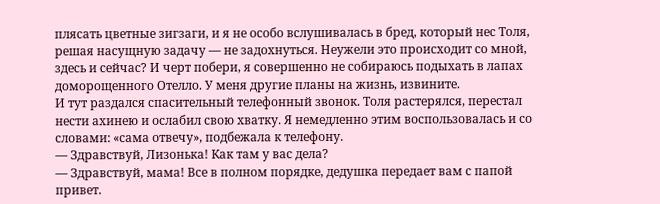плясать цветные зигзаги, и я не особо вслушивалась в бред, который нес Толя, решая насущную задачу — не задохнуться. Неужели это происходит со мной, здесь и сейчас? И черт побери, я совершенно не собираюсь подыхать в лапах доморощенного Отелло. У меня другие планы на жизнь, извините.
И тут раздался спасительный телефонный звонок. Толя растерялся, перестал нести ахинею и ослабил свою хватку. Я немедленно этим воспользовалась и со словами: «сама отвечу», подбежала к телефону.
— Здравствуй, Лизонька! Как там у вас дела?
— Здравствуй, мама! Все в полном порядке, дедушка передает вам с папой привет.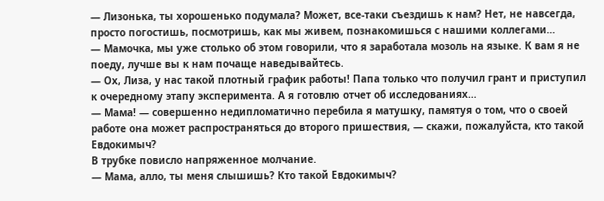— Лизонька, ты хорошенько подумала? Может, все-таки съездишь к нам? Нет, не навсегда, просто погостишь, посмотришь, как мы живем, познакомишься с нашими коллегами…
— Мамочка, мы уже столько об этом говорили, что я заработала мозоль на языке. К вам я не поеду, лучше вы к нам почаще наведывайтесь.
— Ох, Лиза, у нас такой плотный график работы! Папа только что получил грант и приступил к очередному этапу эксперимента. А я готовлю отчет об исследованиях…
— Мама! — совершенно недипломатично перебила я матушку, памятуя о том, что о своей работе она может распространяться до второго пришествия, — скажи, пожалуйста, кто такой Евдокимыч?
В трубке повисло напряженное молчание.
— Мама, алло, ты меня слышишь? Кто такой Евдокимыч?